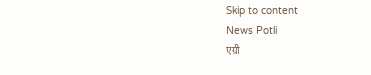Skip to content
News Potli
एग्री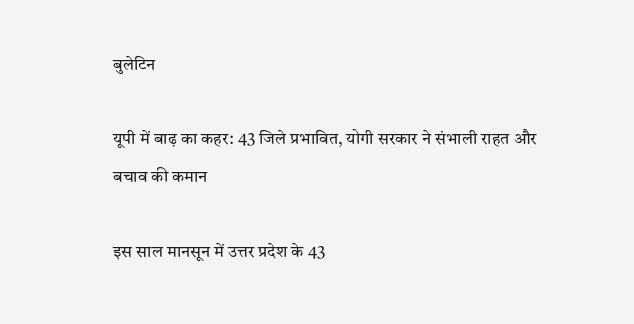बुलेटिन

यूपी में बाढ़ का कहर: 43 जिले प्रभावित, योगी सरकार ने संभाली राहत और बचाव की कमान

इस साल मानसून में उत्तर प्रदेश के 43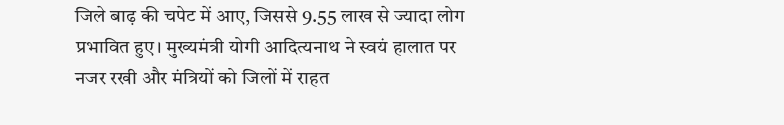जिले बाढ़ की चपेट में आए, जिससे 9.55 लाख से ज्यादा लोग प्रभावित हुए। मुख्यमंत्री योगी आदित्यनाथ ने स्वयं हालात पर नजर रखी और मंत्रियों को जिलों में राहत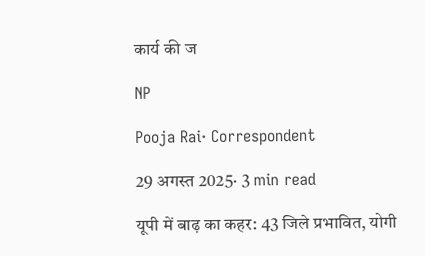कार्य की ज

NP

Pooja Rai· Correspondent

29 अगस्त 2025· 3 min read

यूपी में बाढ़ का कहर: 43 जिले प्रभावित, योगी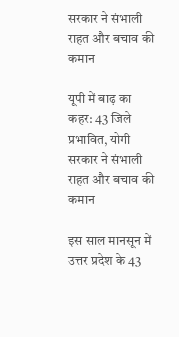सरकार ने संभाली राहत और बचाव की कमान

यूपी में बाढ़ का कहर: 43 जिले प्रभावित, योगी सरकार ने संभाली राहत और बचाव की कमान

इस साल मानसून में उत्तर प्रदेश के 43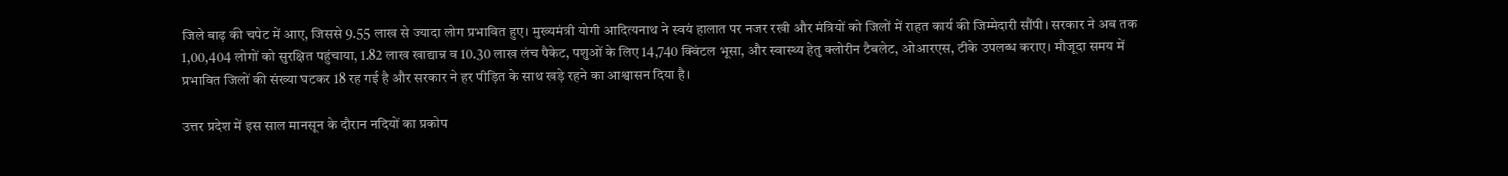जिले बाढ़ की चपेट में आए, जिससे 9.55 लाख से ज्यादा लोग प्रभावित हुए। मुख्यमंत्री योगी आदित्यनाथ ने स्वयं हालात पर नजर रखी और मंत्रियों को जिलों में राहत कार्य की जिम्मेदारी सौंपी। सरकार ने अब तक 1,00,404 लोगों को सुरक्षित पहुंचाया, 1.82 लाख खाद्यान्न व 10.30 लाख लंच पैकेट, पशुओं के लिए 14,740 क्विंटल भूसा, और स्वास्थ्य हेतु क्लोरीन टैबलेट, ओआरएस, टीके उपलब्ध कराए। मौजूदा समय में प्रभावित जिलों की संख्या घटकर 18 रह गई है और सरकार ने हर पीड़ित के साथ खड़े रहने का आश्वासन दिया है।

उत्तर प्रदेश में इस साल मानसून के दौरान नदियों का प्रकोप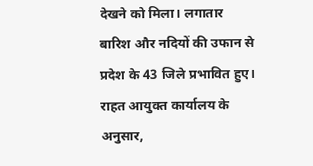देखने को मिला। लगातार बारिश और नदियों की उफान से प्रदेश के 43 जिले प्रभावित हुए। राहत आयुक्त कार्यालय के अनुसार,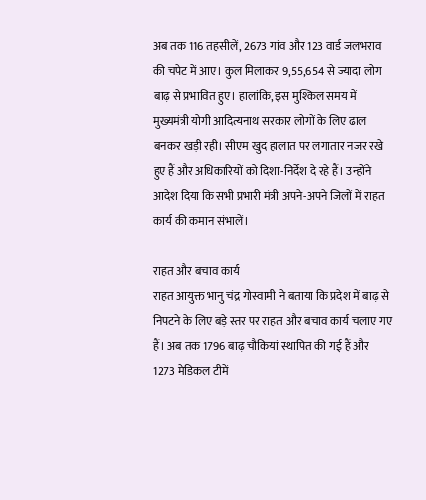अब तक 116 तहसीलें, 2673 गांव और 123 वार्ड जलभराव की चपेट में आए। कुल मिलाकर 9,55,654 से ज्यादा लोग बाढ़ से प्रभावित हुए। हालांकि, इस मुश्किल समय में मुख्यमंत्री योगी आदित्यनाथ सरकार लोगों के लिए ढाल बनकर खड़ी रही। सीएम खुद हालात पर लगातार नजर रखे हुए हैं और अधिकारियों को दिशा-निर्देश दे रहे हैं। उन्होंने आदेश दिया कि सभी प्रभारी मंत्री अपने-अपने जिलों में राहत कार्य की कमान संभालें।

राहत और बचाव कार्य
राहत आयुक्त भानु चंद्र गोस्वामी ने बताया कि प्रदेश में बाढ़ से निपटने के लिए बड़े स्तर पर राहत और बचाव कार्य चलाए गए हैं। अब तक 1796 बाढ़ चौकियां स्थापित की गई हैं और 1273 मेडिकल टीमें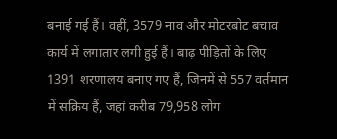बनाई गई हैं। वहीं, 3579 नाव और मोटरबोट बचाव कार्य में लगातार लगी हुई हैं। बाढ़ पीड़ितों के लिए 1391 शरणालय बनाए गए हैं, जिनमें से 557 वर्तमान में सक्रिय हैं, जहां करीब 79,958 लोग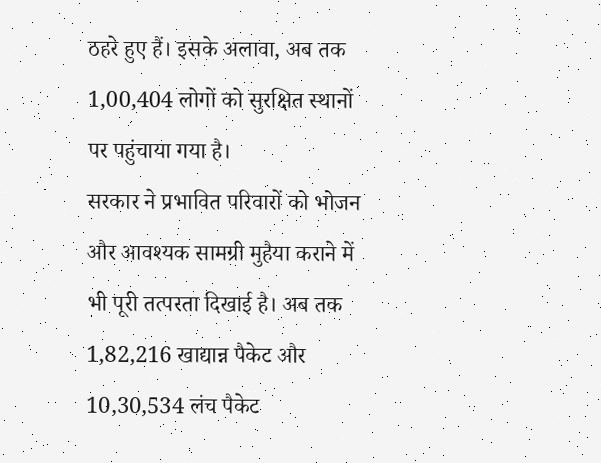ठहरे हुए हैं। इसके अलावा, अब तक 1,00,404 लोगों को सुरक्षित स्थानों पर पहुंचाया गया है।
सरकार ने प्रभावित परिवारों को भोजन और आवश्यक सामग्री मुहैया कराने में भी पूरी तत्परता दिखाई है। अब तक 1,82,216 खाद्यान्न पैकेट और 10,30,534 लंच पैकेट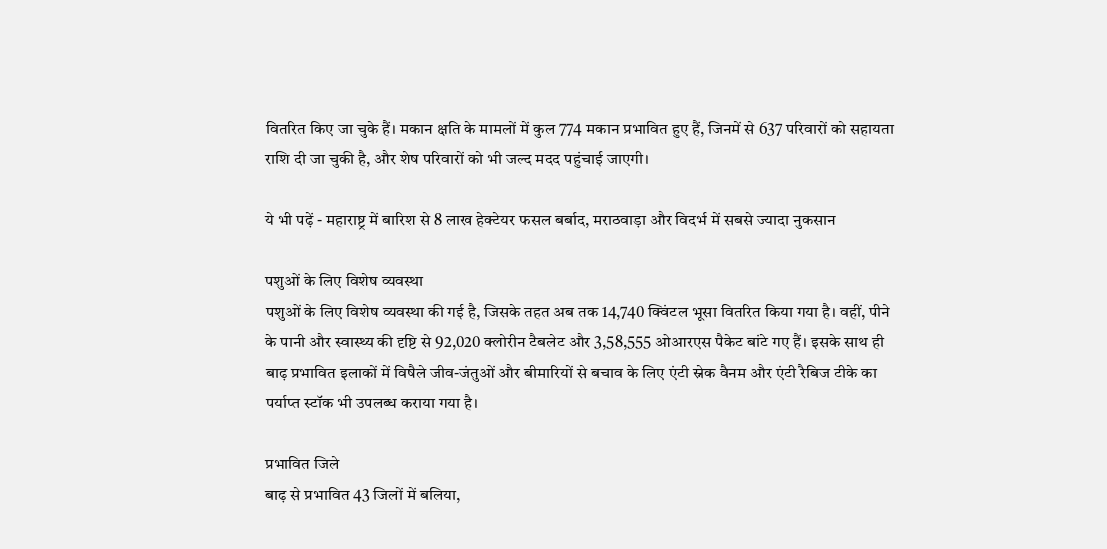वितरित किए जा चुके हैं। मकान क्षति के मामलों में कुल 774 मकान प्रभावित हुए हैं, जिनमें से 637 परिवारों को सहायता राशि दी जा चुकी है, और शेष परिवारों को भी जल्द मदद पहुंचाई जाएगी।

ये भी पढ़ें - महाराष्ट्र में बारिश से 8 लाख हेक्टेयर फसल बर्बाद, मराठवाड़ा और विदर्भ में सबसे ज्यादा नुकसान

पशुओं के लिए विशेष व्यवस्था
पशुओं के लिए विशेष व्यवस्था की गई है, जिसके तहत अब तक 14,740 क्विंटल भूसा वितरित किया गया है। वहीं, पीने के पानी और स्वास्थ्य की दृष्टि से 92,020 क्लोरीन टैबलेट और 3,58,555 ओआरएस पैकेट बांटे गए हैं। इसके साथ ही बाढ़ प्रभावित इलाकों में विषैले जीव-जंतुओं और बीमारियों से बचाव के लिए एंटी स्नेक वैनम और एंटी रैबिज टीके का पर्याप्त स्टॉक भी उपलब्ध कराया गया है।

प्रभावित जिले
बाढ़ से प्रभावित 43 जिलों में बलिया,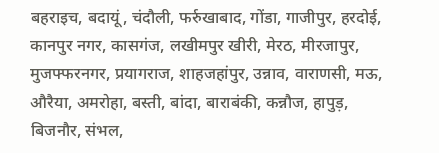बहराइच, बदायूं, चंदौली, फर्रुखाबाद, गोंडा, गाजीपुर, हरदोई, कानपुर नगर, कासगंज, लखीमपुर खीरी, मेरठ, मीरजापुर, मुजफ्फरनगर, प्रयागराज, शाहजहांपुर, उन्नाव, वाराणसी, मऊ, औरैया, अमरोहा, बस्ती, बांदा, बाराबंकी, कन्नौज, हापुड़, बिजनौर, संभल,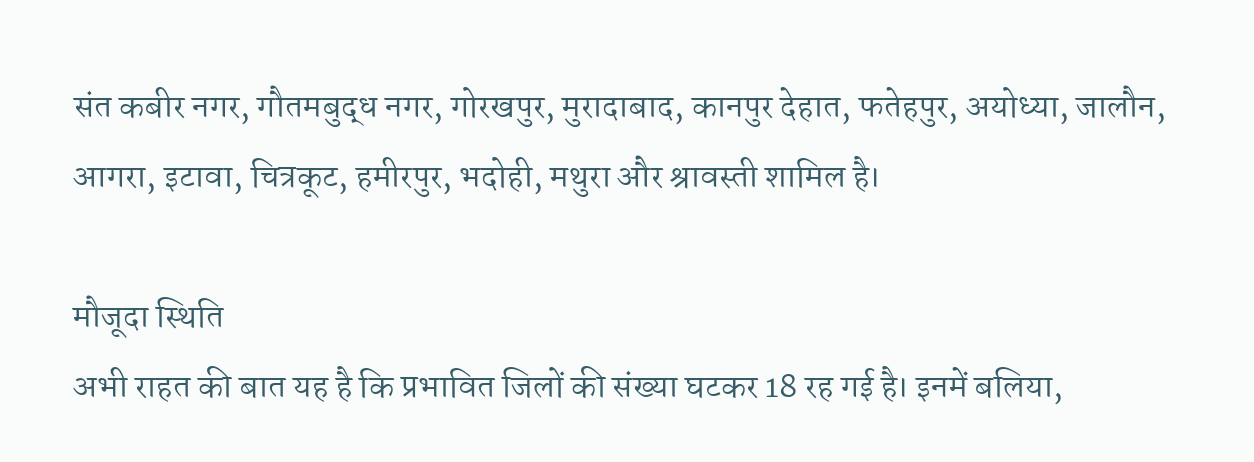संत कबीर नगर, गौतमबुद्ध नगर, गोरखपुर, मुरादाबाद, कानपुर देहात, फतेहपुर, अयोध्या, जालौन, आगरा, इटावा, चित्रकूट, हमीरपुर, भदोही, मथुरा और श्रावस्ती शामिल है।

मौजूदा स्थिति
अभी राहत की बात यह है कि प्रभावित जिलों की संख्या घटकर 18 रह गई है। इनमें बलिया,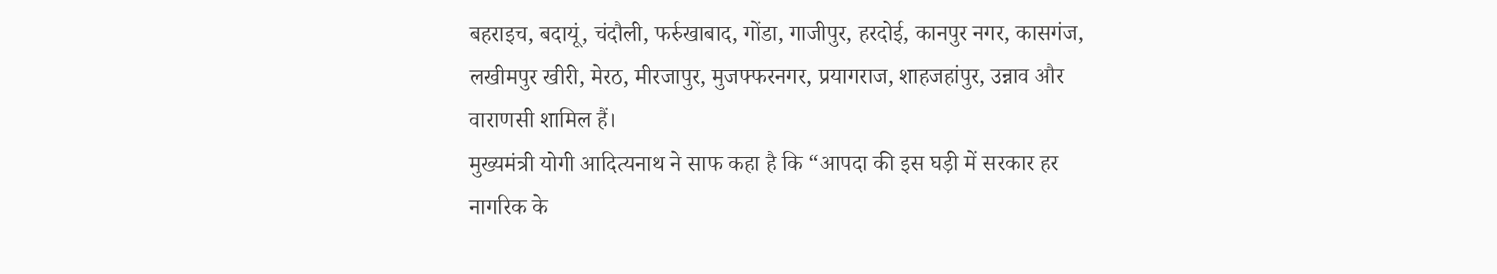बहराइच, बदायूं, चंदौली, फर्रुखाबाद, गोंडा, गाजीपुर, हरदोई, कानपुर नगर, कासगंज, लखीमपुर खीरी, मेरठ, मीरजापुर, मुजफ्फरनगर, प्रयागराज, शाहजहांपुर, उन्नाव और वाराणसी शामिल हैं।
मुख्यमंत्री योगी आदित्यनाथ ने साफ कहा है कि “आपदा की इस घड़ी में सरकार हर नागरिक के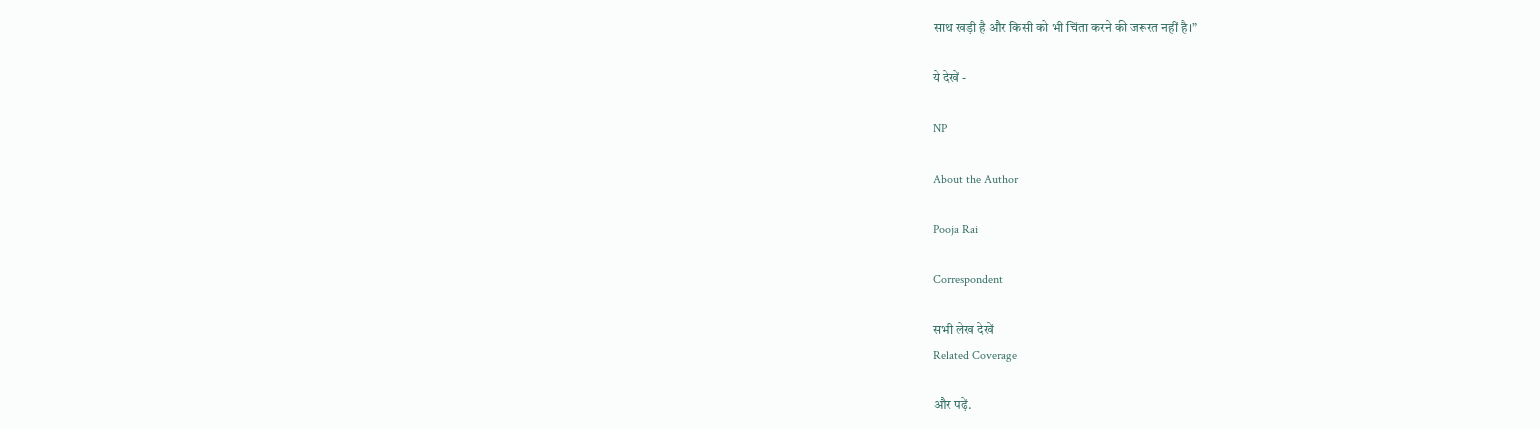साथ खड़ी है और किसी को भी चिंता करने की जरूरत नहीं है।”

ये देखें -

NP

About the Author

Pooja Rai

Correspondent

सभी लेख देखें
Related Coverage

और पढ़ें.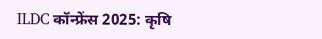ILDC कॉन्फ्रेंस 2025: कृषि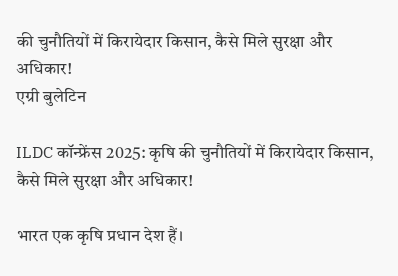की चुनौतियों में किरायेदार किसान, कैसे मिले सुरक्षा और अधिकार!
एग्री बुलेटिन

ILDC कॉन्फ्रेंस 2025: कृषि की चुनौतियों में किरायेदार किसान, कैसे मिले सुरक्षा और अधिकार!

भारत एक कृषि प्रधान देश हैं।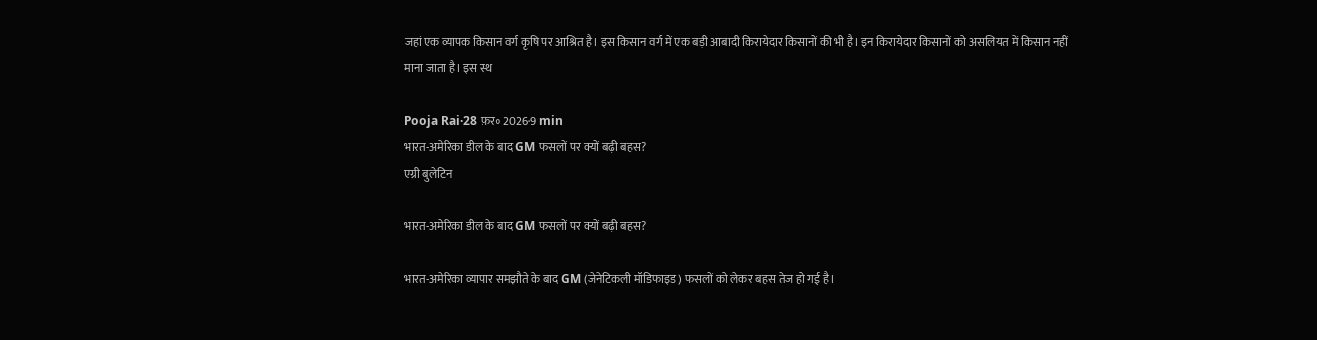जहां एक व्यापक किसान वर्ग कृषि पर आश्रित है। इस किसान वर्ग में एक बड़ी आबादी किरायेदार किसानों की भी है। इन किरायेदार किसानों को असलियत में किसान नहीं माना जाता है। इस स्थ

Pooja Rai·28 फ़र॰ 2026·9 min
भारत-अमेरिका डील के बाद GM फसलों पर क्यों बढ़ी बहस?
एग्री बुलेटिन

भारत-अमेरिका डील के बाद GM फसलों पर क्यों बढ़ी बहस?

भारत-अमेरिका व्यापार समझौते के बाद GM (जेनेटिकली मॉडिफाइड) फसलों को लेकर बहस तेज हो गई है।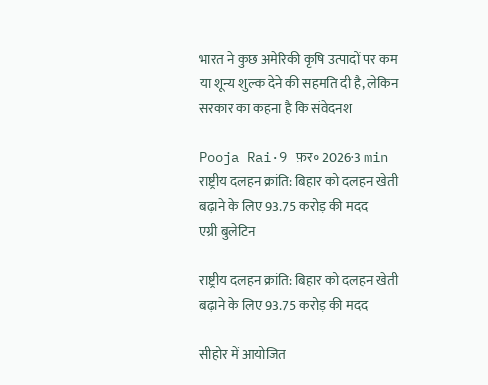भारत ने कुछ अमेरिकी कृषि उत्पादों पर कम या शून्य शुल्क देने की सहमति दी है, लेकिन सरकार का कहना है कि संवेदनश

Pooja Rai·9 फ़र॰ 2026·3 min
राष्ट्रीय दलहन क्रांति: बिहार को दलहन खेती बढ़ाने के लिए 93.75 करोड़ की मदद
एग्री बुलेटिन

राष्ट्रीय दलहन क्रांति: बिहार को दलहन खेती बढ़ाने के लिए 93.75 करोड़ की मदद

सीहोर में आयोजित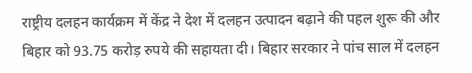राष्ट्रीय दलहन कार्यक्रम में केंद्र ने देश में दलहन उत्पादन बढ़ाने की पहल शुरू की और बिहार को 93.75 करोड़ रुपये की सहायता दी। बिहार सरकार ने पांच साल में दलहन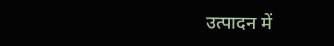उत्पादन में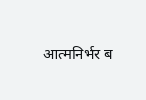आत्मनिर्भर ब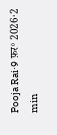Pooja Rai·9 फ़र॰ 2026·2 min